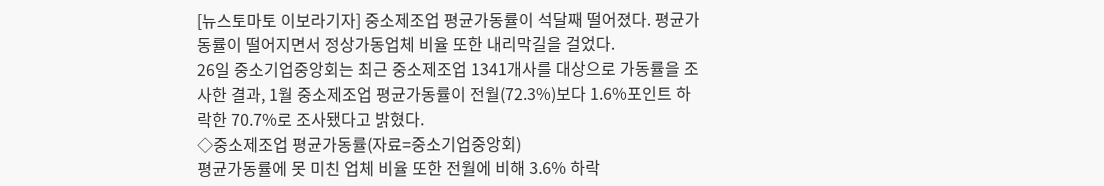[뉴스토마토 이보라기자] 중소제조업 평균가동률이 석달째 떨어졌다. 평균가동률이 떨어지면서 정상가동업체 비율 또한 내리막길을 걸었다.
26일 중소기업중앙회는 최근 중소제조업 1341개사를 대상으로 가동률을 조사한 결과, 1월 중소제조업 평균가동률이 전월(72.3%)보다 1.6%포인트 하락한 70.7%로 조사됐다고 밝혔다.
◇중소제조업 평균가동률(자료=중소기업중앙회)
평균가동률에 못 미친 업체 비율 또한 전월에 비해 3.6% 하락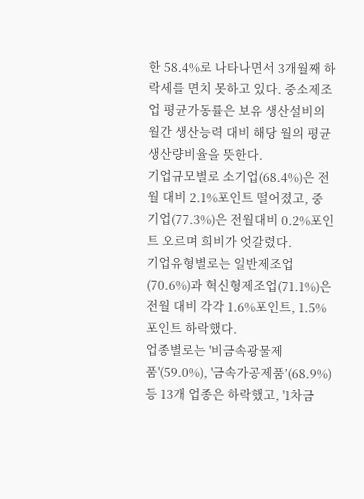한 58.4%로 나타나면서 3개월째 하락세를 면치 못하고 있다. 중소제조업 평균가동률은 보유 생산설비의 월간 생산능력 대비 해당 월의 평균 생산량비율을 뜻한다.
기업규모별로 소기업(68.4%)은 전월 대비 2.1%포인트 떨어졌고, 중기업(77.3%)은 전월대비 0.2%포인트 오르며 희비가 엇갈렸다.
기업유형별로는 일반제조업(70.6%)과 혁신형제조업(71.1%)은 전월 대비 각각 1.6%포인트, 1.5%포인트 하락했다.
업종별로는 '비금속광물제품'(59.0%), '금속가공제품’(68.9%) 등 13개 업종은 하락했고, '1차금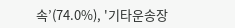속’(74.0%), '기타운송장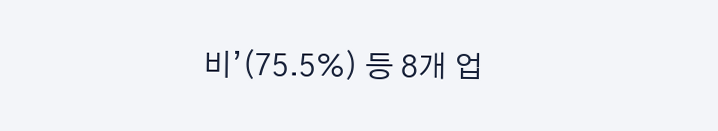비’(75.5%) 등 8개 업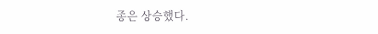종은 상승했다.